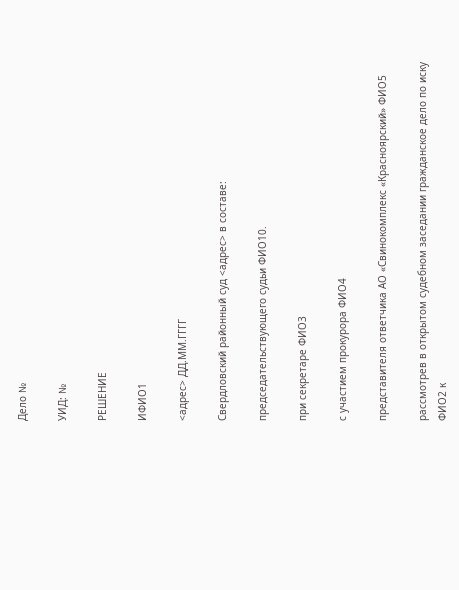Дело №

УИД: №

РЕШЕНИЕ

ИФИО1

<адрес> ДД.ММ.ГГГГ

Свердловский районный суд <адрес> в составе:

председательствующего судьи ФИО10.

при секретаре ФИО3

с участием прокурора ФИО4

представителя ответчика АО «Свинокомплекс «Красноярский» ФИО5

рассмотрев в открытом судебном заседании гражданское дело по иску ФИО2 к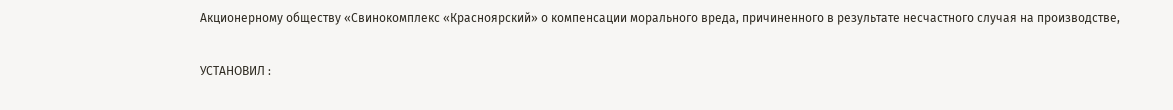Акционерному обществу «Свинокомплекс «Красноярский» о компенсации морального вреда, причиненного в результате несчастного случая на производстве,

УСТАНОВИЛ :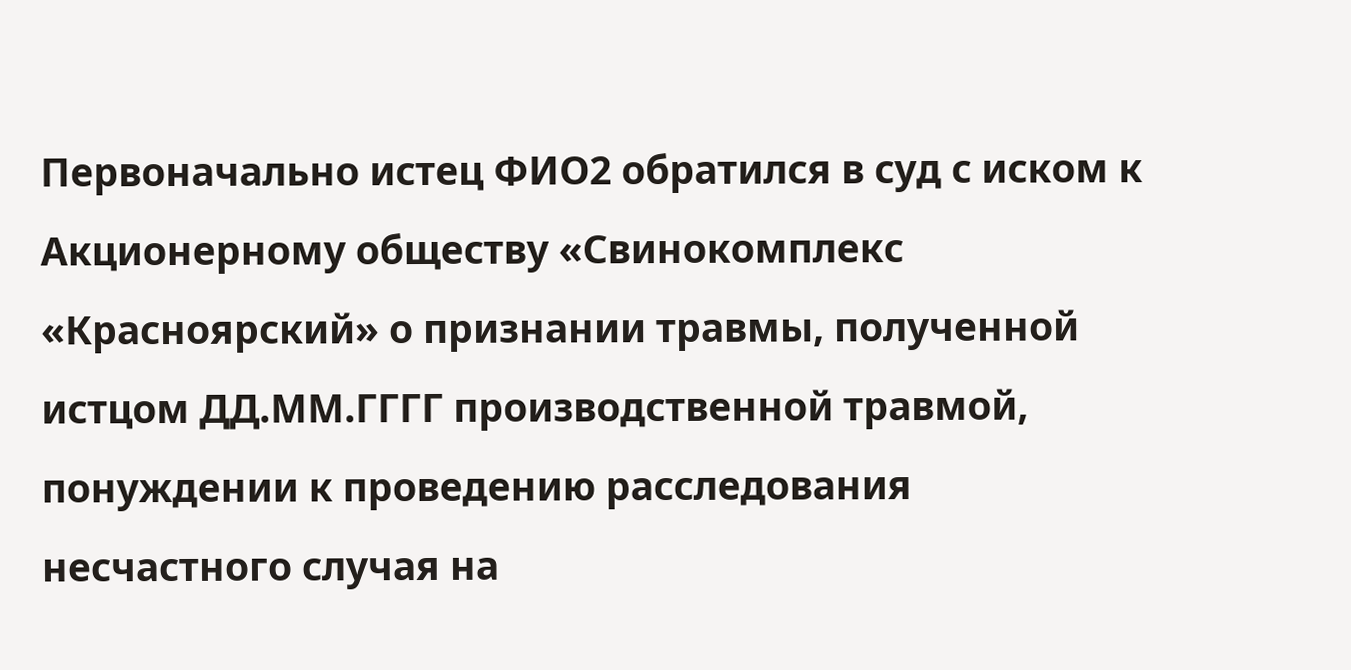Первоначально истец ФИО2 обратился в суд с иском к Акционерному обществу «Свинокомплекс «Красноярский» о признании травмы, полученной истцом ДД.ММ.ГГГГ производственной травмой, понуждении к проведению расследования несчастного случая на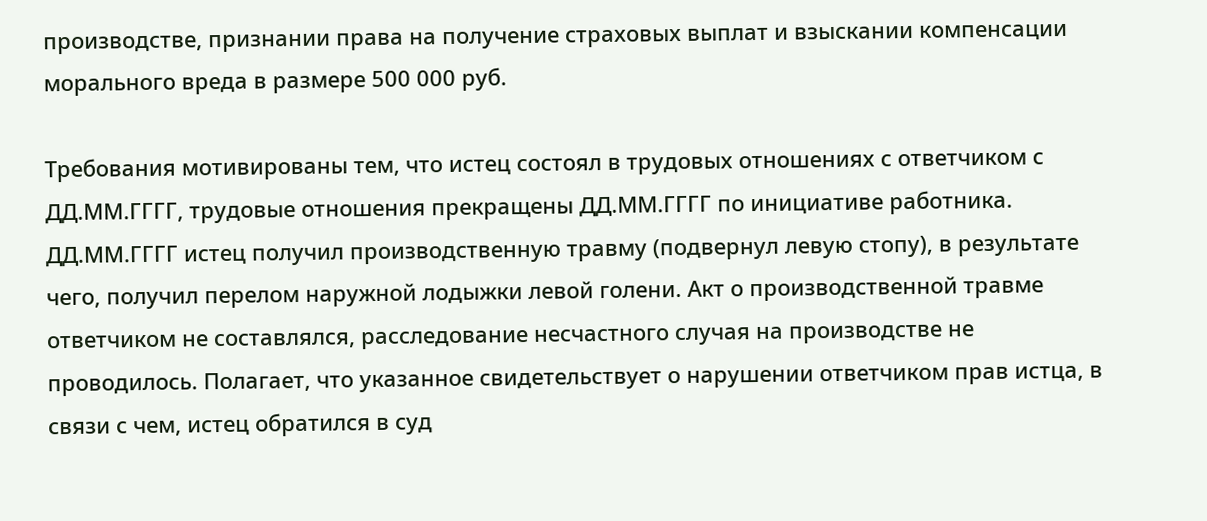производстве, признании права на получение страховых выплат и взыскании компенсации морального вреда в размере 500 000 руб.

Требования мотивированы тем, что истец состоял в трудовых отношениях с ответчиком с ДД.ММ.ГГГГ, трудовые отношения прекращены ДД.ММ.ГГГГ по инициативе работника. ДД.ММ.ГГГГ истец получил производственную травму (подвернул левую стопу), в результате чего, получил перелом наружной лодыжки левой голени. Акт о производственной травме ответчиком не составлялся, расследование несчастного случая на производстве не проводилось. Полагает, что указанное свидетельствует о нарушении ответчиком прав истца, в связи с чем, истец обратился в суд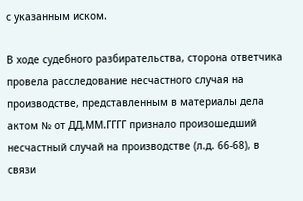с указанным иском.

В ходе судебного разбирательства, сторона ответчика провела расследование несчастного случая на производстве, представленным в материалы дела актом № от ДД.ММ.ГГГГ признало произошедший несчастный случай на производстве (л.д. 66-68), в связи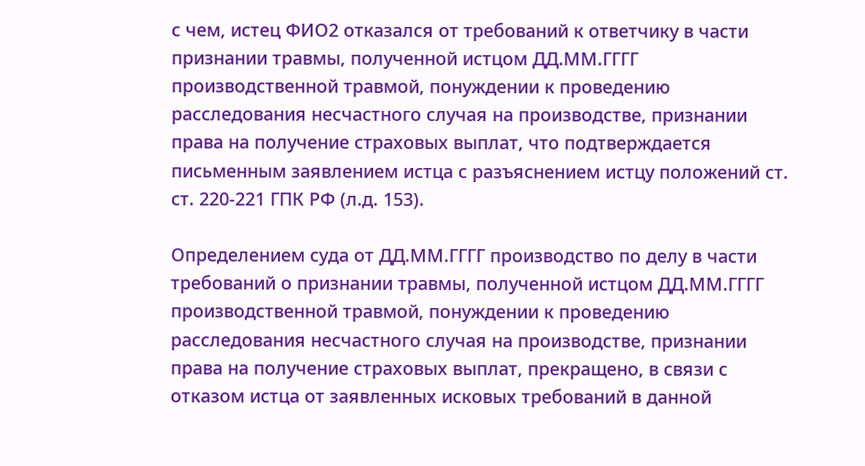с чем, истец ФИО2 отказался от требований к ответчику в части признании травмы, полученной истцом ДД.ММ.ГГГГ производственной травмой, понуждении к проведению расследования несчастного случая на производстве, признании права на получение страховых выплат, что подтверждается письменным заявлением истца с разъяснением истцу положений ст. ст. 220-221 ГПК РФ (л.д. 153).

Определением суда от ДД.ММ.ГГГГ производство по делу в части требований о признании травмы, полученной истцом ДД.ММ.ГГГГ производственной травмой, понуждении к проведению расследования несчастного случая на производстве, признании права на получение страховых выплат, прекращено, в связи с отказом истца от заявленных исковых требований в данной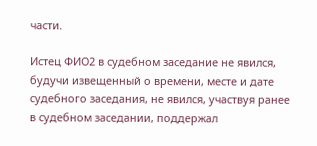части.

Истец ФИО2 в судебном заседание не явился, будучи извещенный о времени, месте и дате судебного заседания, не явился, участвуя ранее в судебном заседании, поддержал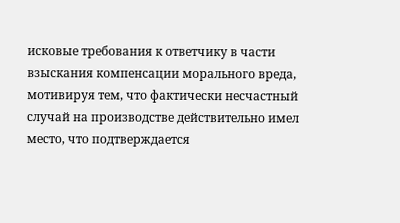исковые требования к ответчику в части взыскания компенсации морального вреда, мотивируя тем, что фактически несчастный случай на производстве действительно имел место, что подтверждается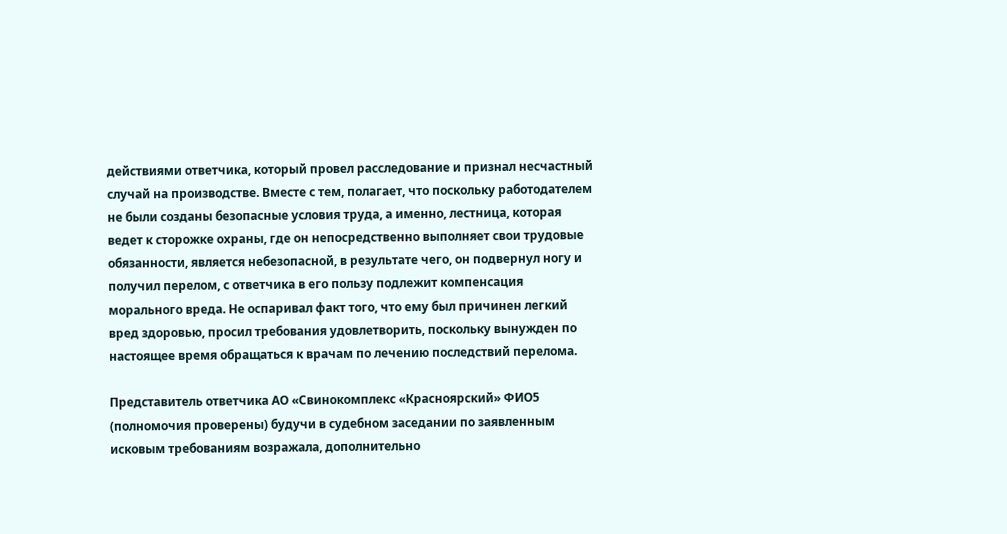действиями ответчика, который провел расследование и признал несчастный случай на производстве. Вместе с тем, полагает, что поскольку работодателем не были созданы безопасные условия труда, а именно, лестница, которая ведет к сторожке охраны, где он непосредственно выполняет свои трудовые обязанности, является небезопасной, в результате чего, он подвернул ногу и получил перелом, с ответчика в его пользу подлежит компенсация морального вреда. Не оспаривал факт того, что ему был причинен легкий вред здоровью, просил требования удовлетворить, поскольку вынужден по настоящее время обращаться к врачам по лечению последствий перелома.

Представитель ответчика АО «Свинокомплекс «Красноярский» ФИО5 (полномочия проверены) будучи в судебном заседании по заявленным исковым требованиям возражала, дополнительно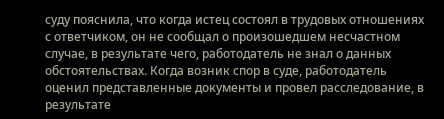суду пояснила, что когда истец состоял в трудовых отношениях с ответчиком, он не сообщал о произошедшем несчастном случае, в результате чего, работодатель не знал о данных обстоятельствах. Когда возник спор в суде, работодатель оценил представленные документы и провел расследование, в результате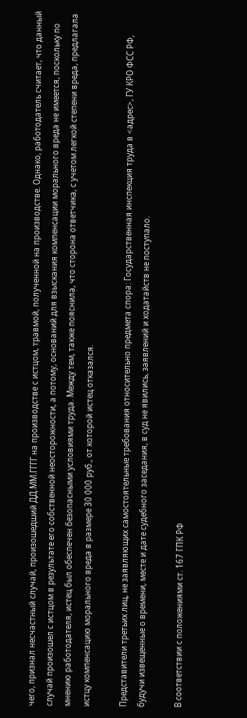чего, признал несчастный случай, произошедший ДД.ММ.ГГГГ на производстве с истцом, травмой, полученной на производстве. Однако, работодатель считает, что данный случай произошел с истцом в результате его собственной неосторожности, а потому, оснований для взыскания компенсации морального вреда не имеется, поскольку по мнению работодателя, истец был обеспечен безопасными условиями труда. Между тем, также пояснила, что сторона ответчика, с учетом легкой степени вреда, предлагала истцу компенсацию морального вреда в размере 30 000 руб., от которой истец отказался.

Представители третьих лиц, не заявляющих самостоятельные требования относительно предмета спора: Государственная инспекция труда в <адрес>, ГУ КРО ФСС РФ, будучи извещенные о времени, месте и дате судебного заседания, в суд не явились, заявлений и ходатайств не поступало.

В соответствии с положениями ст. 167 ГПК РФ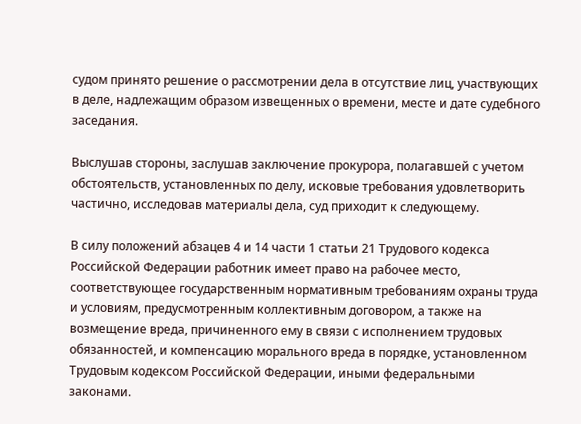судом принято решение о рассмотрении дела в отсутствие лиц, участвующих в деле, надлежащим образом извещенных о времени, месте и дате судебного заседания.

Выслушав стороны, заслушав заключение прокурора, полагавшей с учетом обстоятельств, установленных по делу, исковые требования удовлетворить частично, исследовав материалы дела, суд приходит к следующему.

В силу положений абзацев 4 и 14 части 1 статьи 21 Трудового кодекса Российской Федерации работник имеет право на рабочее место, соответствующее государственным нормативным требованиям охраны труда и условиям, предусмотренным коллективным договором, а также на возмещение вреда, причиненного ему в связи с исполнением трудовых обязанностей, и компенсацию морального вреда в порядке, установленном Трудовым кодексом Российской Федерации, иными федеральными законами.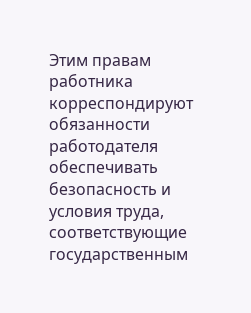Этим правам работника корреспондируют обязанности работодателя обеспечивать безопасность и условия труда, соответствующие государственным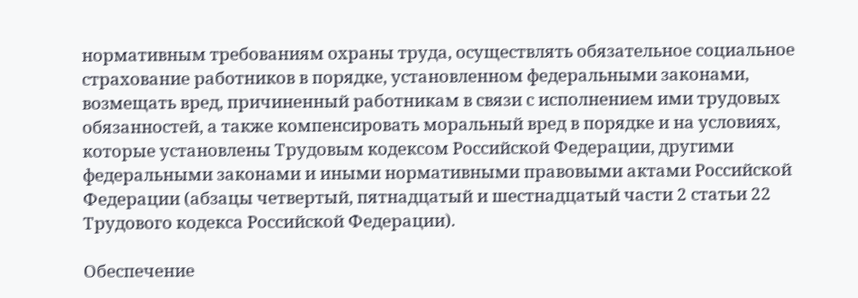нормативным требованиям охраны труда, осуществлять обязательное социальное страхование работников в порядке, установленном федеральными законами, возмещать вред, причиненный работникам в связи с исполнением ими трудовых обязанностей, а также компенсировать моральный вред в порядке и на условиях, которые установлены Трудовым кодексом Российской Федерации, другими федеральными законами и иными нормативными правовыми актами Российской Федерации (абзацы четвертый, пятнадцатый и шестнадцатый части 2 статьи 22 Трудового кодекса Российской Федерации).

Обеспечение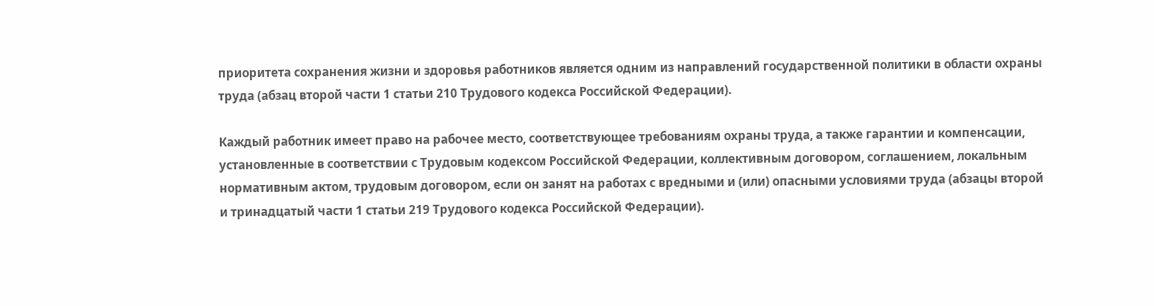приоритета сохранения жизни и здоровья работников является одним из направлений государственной политики в области охраны труда (абзац второй части 1 статьи 210 Трудового кодекса Российской Федерации).

Каждый работник имеет право на рабочее место, соответствующее требованиям охраны труда, а также гарантии и компенсации, установленные в соответствии с Трудовым кодексом Российской Федерации, коллективным договором, соглашением, локальным нормативным актом, трудовым договором, если он занят на работах с вредными и (или) опасными условиями труда (абзацы второй и тринадцатый части 1 статьи 219 Трудового кодекса Российской Федерации).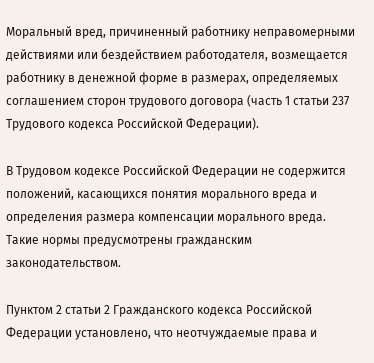Моральный вред, причиненный работнику неправомерными действиями или бездействием работодателя, возмещается работнику в денежной форме в размерах, определяемых соглашением сторон трудового договора (часть 1 статьи 237 Трудового кодекса Российской Федерации).

В Трудовом кодексе Российской Федерации не содержится положений, касающихся понятия морального вреда и определения размера компенсации морального вреда. Такие нормы предусмотрены гражданским законодательством.

Пунктом 2 статьи 2 Гражданского кодекса Российской Федерации установлено, что неотчуждаемые права и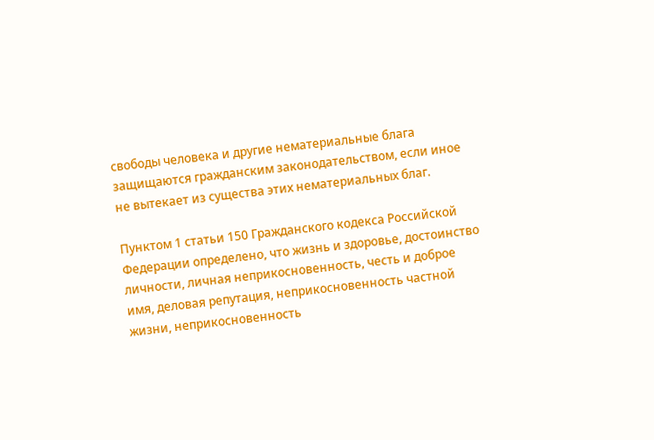свободы человека и другие нематериальные блага защищаются гражданским законодательством, если иное не вытекает из существа этих нематериальных благ.

Пунктом 1 статьи 150 Гражданского кодекса Российской Федерации определено, что жизнь и здоровье, достоинство личности, личная неприкосновенность, честь и доброе имя, деловая репутация, неприкосновенность частной жизни, неприкосновенность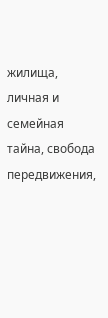жилища, личная и семейная тайна, свобода передвижения,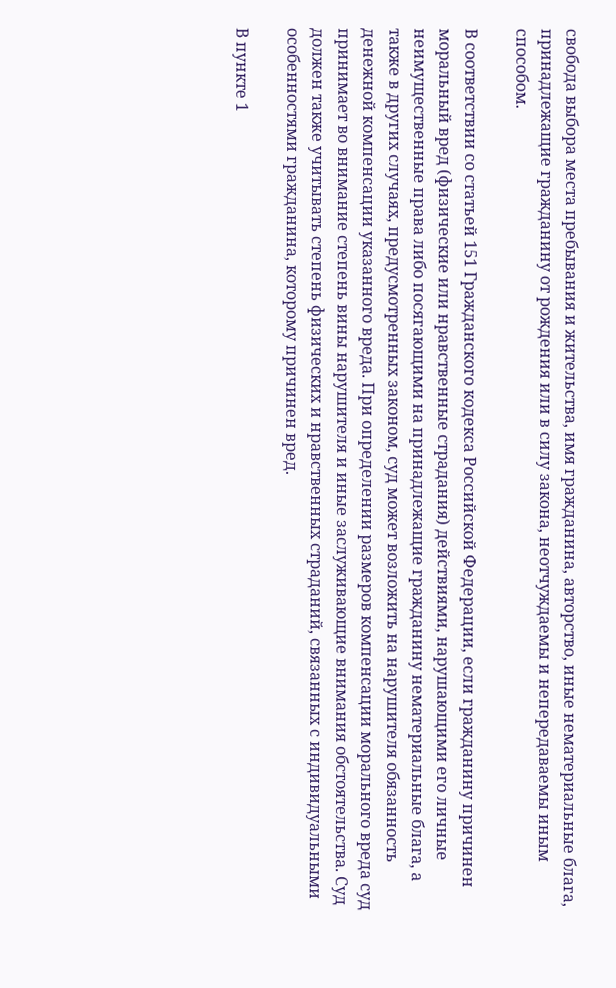свобода выбора места пребывания и жительства, имя гражданина, авторство, иные нематериальные блага, принадлежащие гражданину от рождения или в силу закона, неотчуждаемы и непередаваемы иным способом.

В соответствии со статьей 151 Гражданского кодекса Российской Федерации, если гражданину причинен моральный вред (физические или нравственные страдания) действиями, нарушающими его личные неимущественные права либо посягающими на принадлежащие гражданину нематериальные блага, а также в других случаях, предусмотренных законом, суд может возложить на нарушителя обязанность денежной компенсации указанного вреда. При определении размеров компенсации морального вреда суд принимает во внимание степень вины нарушителя и иные заслуживающие внимания обстоятельства. Суд должен также учитывать степень физических и нравственных страданий, связанных с индивидуальными особенностями гражданина, которому причинен вред.

В пункте 1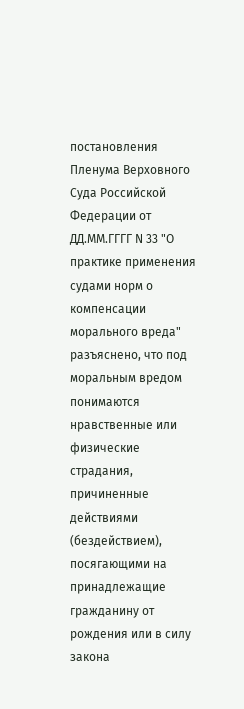постановления Пленума Верховного Суда Российской Федерации от ДД.ММ.ГГГГ N 33 "О практике применения судами норм о компенсации морального вреда" разъяснено, что под моральным вредом понимаются нравственные или физические страдания, причиненные действиями (бездействием), посягающими на принадлежащие гражданину от рождения или в силу закона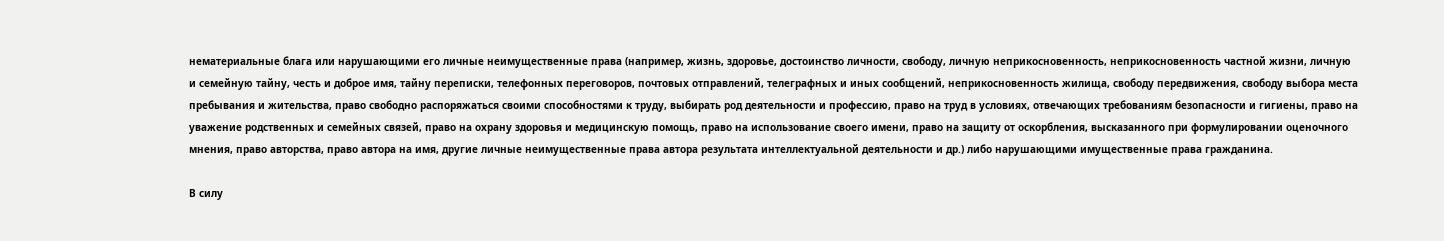нематериальные блага или нарушающими его личные неимущественные права (например, жизнь, здоровье, достоинство личности, свободу, личную неприкосновенность, неприкосновенность частной жизни, личную и семейную тайну, честь и доброе имя, тайну переписки, телефонных переговоров, почтовых отправлений, телеграфных и иных сообщений, неприкосновенность жилища, свободу передвижения, свободу выбора места пребывания и жительства, право свободно распоряжаться своими способностями к труду, выбирать род деятельности и профессию, право на труд в условиях, отвечающих требованиям безопасности и гигиены, право на уважение родственных и семейных связей, право на охрану здоровья и медицинскую помощь, право на использование своего имени, право на защиту от оскорбления, высказанного при формулировании оценочного мнения, право авторства, право автора на имя, другие личные неимущественные права автора результата интеллектуальной деятельности и др.) либо нарушающими имущественные права гражданина.

В силу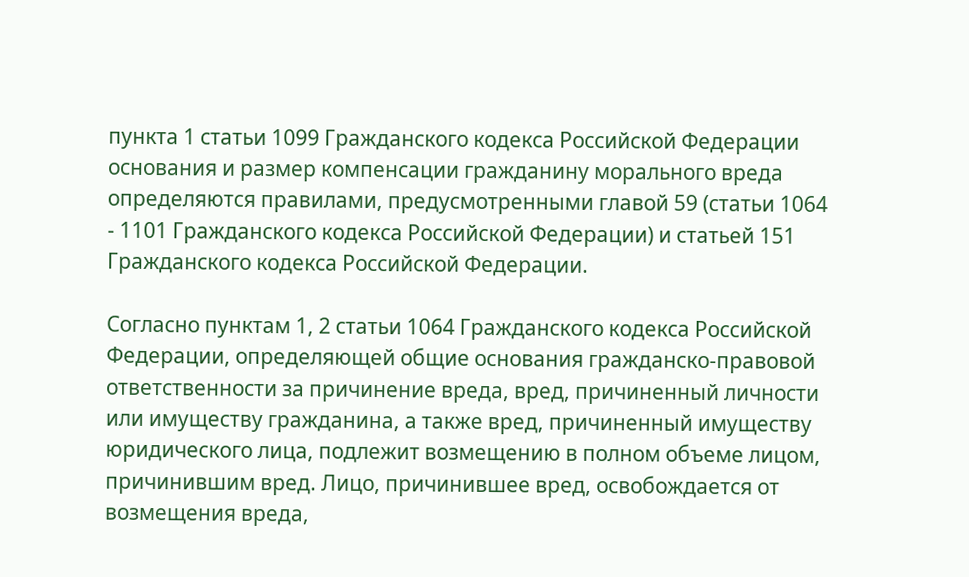пункта 1 статьи 1099 Гражданского кодекса Российской Федерации основания и размер компенсации гражданину морального вреда определяются правилами, предусмотренными главой 59 (статьи 1064 - 1101 Гражданского кодекса Российской Федерации) и статьей 151 Гражданского кодекса Российской Федерации.

Согласно пунктам 1, 2 статьи 1064 Гражданского кодекса Российской Федерации, определяющей общие основания гражданско-правовой ответственности за причинение вреда, вред, причиненный личности или имуществу гражданина, а также вред, причиненный имуществу юридического лица, подлежит возмещению в полном объеме лицом, причинившим вред. Лицо, причинившее вред, освобождается от возмещения вреда,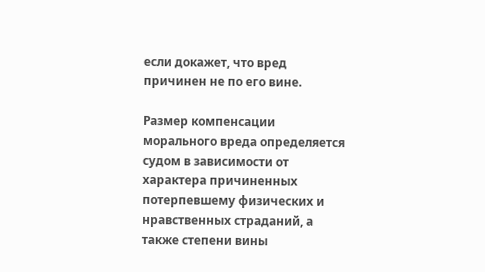если докажет, что вред причинен не по его вине.

Размер компенсации морального вреда определяется судом в зависимости от характера причиненных потерпевшему физических и нравственных страданий, а также степени вины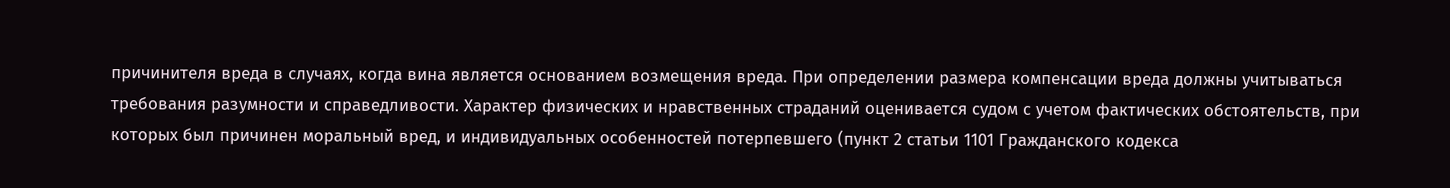причинителя вреда в случаях, когда вина является основанием возмещения вреда. При определении размера компенсации вреда должны учитываться требования разумности и справедливости. Характер физических и нравственных страданий оценивается судом с учетом фактических обстоятельств, при которых был причинен моральный вред, и индивидуальных особенностей потерпевшего (пункт 2 статьи 1101 Гражданского кодекса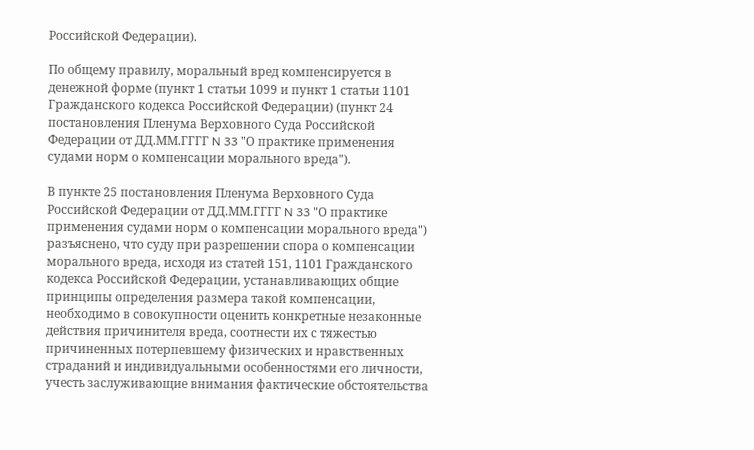Российской Федерации).

По общему правилу, моральный вред компенсируется в денежной форме (пункт 1 статьи 1099 и пункт 1 статьи 1101 Гражданского кодекса Российской Федерации) (пункт 24 постановления Пленума Верховного Суда Российской Федерации от ДД.ММ.ГГГГ N 33 "О практике применения судами норм о компенсации морального вреда").

В пункте 25 постановления Пленума Верховного Суда Российской Федерации от ДД.ММ.ГГГГ N 33 "О практике применения судами норм о компенсации морального вреда") разъяснено, что суду при разрешении спора о компенсации морального вреда, исходя из статей 151, 1101 Гражданского кодекса Российской Федерации, устанавливающих общие принципы определения размера такой компенсации, необходимо в совокупности оценить конкретные незаконные действия причинителя вреда, соотнести их с тяжестью причиненных потерпевшему физических и нравственных страданий и индивидуальными особенностями его личности, учесть заслуживающие внимания фактические обстоятельства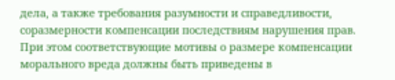дела, а также требования разумности и справедливости, соразмерности компенсации последствиям нарушения прав. При этом соответствующие мотивы о размере компенсации морального вреда должны быть приведены в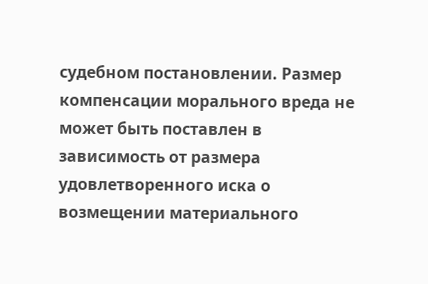судебном постановлении. Размер компенсации морального вреда не может быть поставлен в зависимость от размера удовлетворенного иска о возмещении материального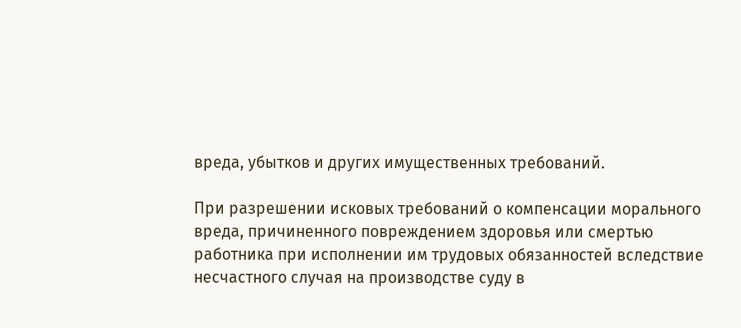вреда, убытков и других имущественных требований.

При разрешении исковых требований о компенсации морального вреда, причиненного повреждением здоровья или смертью работника при исполнении им трудовых обязанностей вследствие несчастного случая на производстве суду в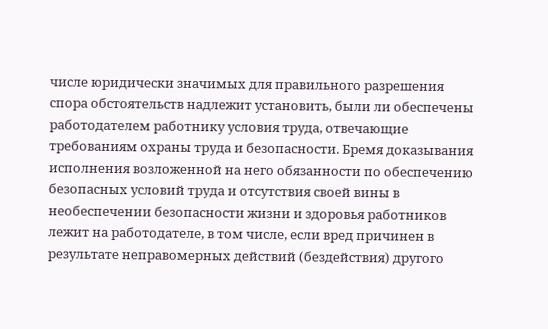числе юридически значимых для правильного разрешения спора обстоятельств надлежит установить, были ли обеспечены работодателем работнику условия труда, отвечающие требованиям охраны труда и безопасности. Бремя доказывания исполнения возложенной на него обязанности по обеспечению безопасных условий труда и отсутствия своей вины в необеспечении безопасности жизни и здоровья работников лежит на работодателе, в том числе, если вред причинен в результате неправомерных действий (бездействия) другого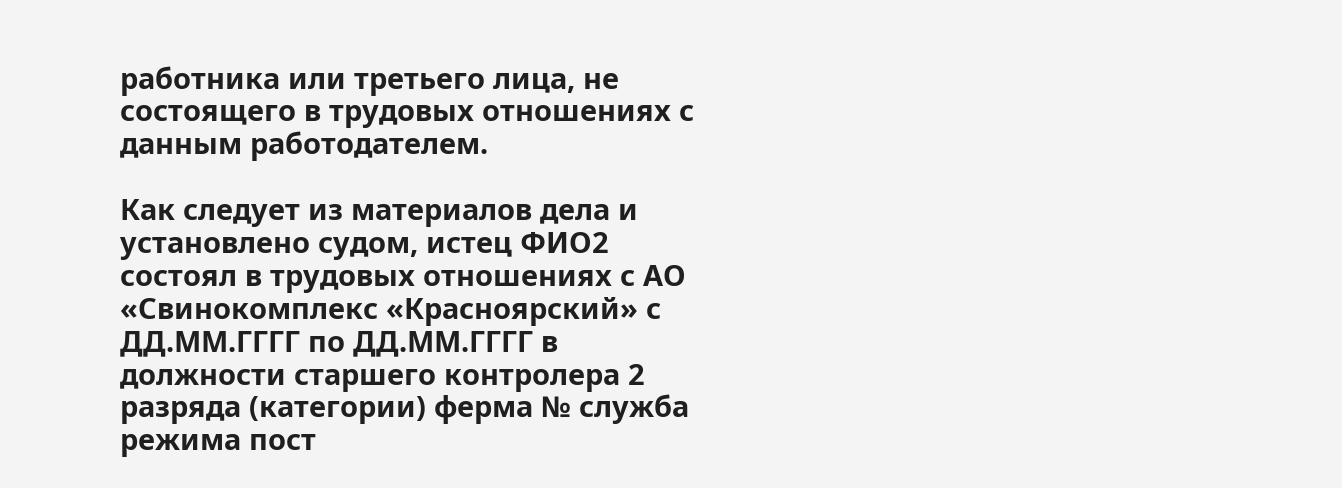работника или третьего лица, не состоящего в трудовых отношениях с данным работодателем.

Как следует из материалов дела и установлено судом, истец ФИО2 состоял в трудовых отношениях с АО «Свинокомплекс «Красноярский» с ДД.ММ.ГГГГ по ДД.ММ.ГГГГ в должности старшего контролера 2 разряда (категории) ферма № служба режима пост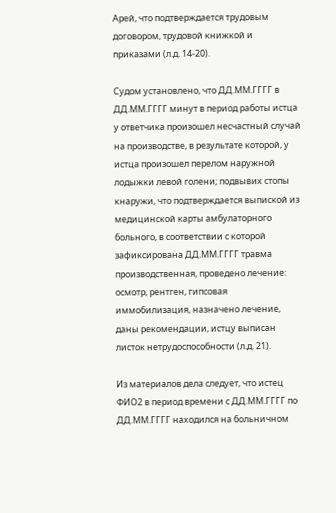Арей, что подтверждается трудовым договором, трудовой книжкой и приказами (л.д. 14-20).

Судом установлено, что ДД.ММ.ГГГГ в ДД.ММ.ГГГГ минут в период работы истца у ответчика произошел несчастный случай на производстве, в результате которой, у истца произошел перелом наружной лодыжки левой голени; подвывих стопы кнаружи, что подтверждается выпиской из медицинской карты амбулаторного больного, в соответствии с которой зафиксирована ДД.ММ.ГГГГ травма производственная, проведено лечение: осмотр, рентген, гипсовая иммобилизация, назначено лечение, даны рекомендации, истцу выписан листок нетрудоспособности (л.д. 21).

Из материалов дела следует, что истец ФИО2 в период времени с ДД.ММ.ГГГГ по ДД.ММ.ГГГГ находился на больничном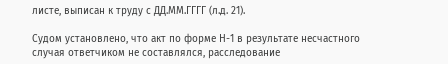листе, выписан к труду с ДД.ММ.ГГГГ (л.д. 21).

Судом установлено, что акт по форме Н-1 в результате несчастного случая ответчиком не составлялся, расследование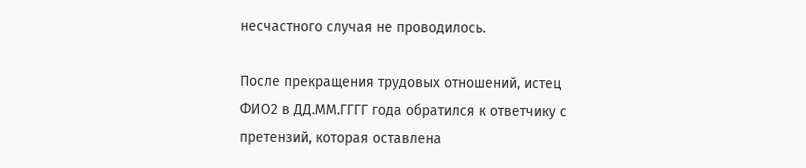несчастного случая не проводилось.

После прекращения трудовых отношений, истец ФИО2 в ДД.ММ.ГГГГ года обратился к ответчику с претензий, которая оставлена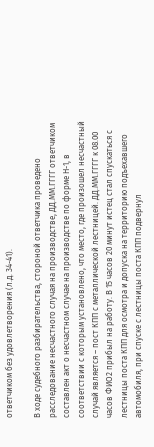ответчиком без удовлетворения (л.д. 34-41).

В ходе судебного разбирательства, стороной ответчика проведено расследование несчастного случая на производстве, ДД.ММ.ГГГГ ответчиком составлен акт о несчастном случае на производстве по форме Н-1, в соответствии с которым установлено, что место, где произошел несчастный случай является – пост КПП с металлической лестницей. ДД.ММ.ГГГГ к 08.00 часов ФИО2 прибыл на работу. В 15 часов 20 минут истец стал спускаться с лестницы поста КПП для осмотра и допуска на территорию подъехавшего автомобиля, при спуске с лестницы поста КПП подвернул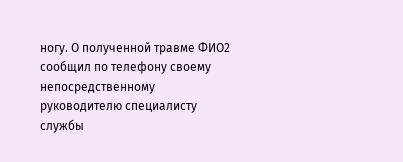ногу. О полученной травме ФИО2 сообщил по телефону своему непосредственному руководителю специалисту службы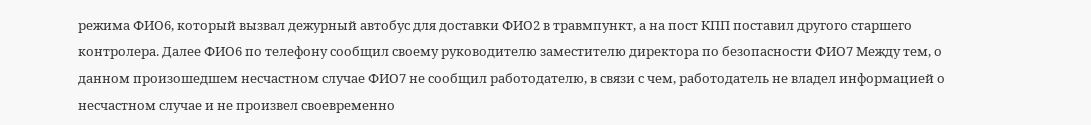режима ФИО6, который вызвал дежурный автобус для доставки ФИО2 в травмпункт, а на пост КПП поставил другого старшего контролера. Далее ФИО6 по телефону сообщил своему руководителю заместителю директора по безопасности ФИО7 Между тем, о данном произошедшем несчастном случае ФИО7 не сообщил работодателю, в связи с чем, работодатель не владел информацией о несчастном случае и не произвел своевременно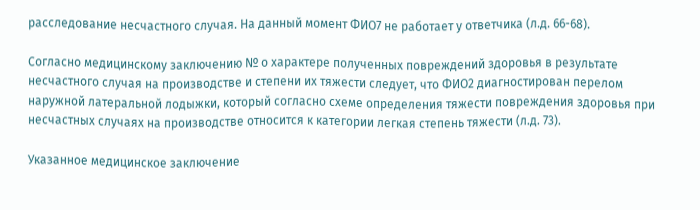расследование несчастного случая. На данный момент ФИО7 не работает у ответчика (л.д. 66-68).

Согласно медицинскому заключению № о характере полученных повреждений здоровья в результате несчастного случая на производстве и степени их тяжести следует, что ФИО2 диагностирован перелом наружной латеральной лодыжки, который согласно схеме определения тяжести повреждения здоровья при несчастных случаях на производстве относится к категории легкая степень тяжести (л.д. 73).

Указанное медицинское заключение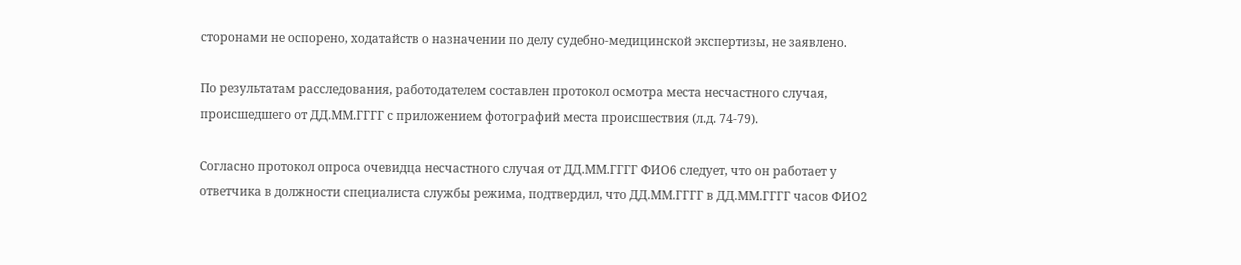сторонами не оспорено, ходатайств о назначении по делу судебно-медицинской экспертизы, не заявлено.

По результатам расследования, работодателем составлен протокол осмотра места несчастного случая, происшедшего от ДД.ММ.ГГГГ с приложением фотографий места происшествия (л.д. 74-79).

Согласно протокол опроса очевидца несчастного случая от ДД.ММ.ГГГГ ФИО6 следует, что он работает у ответчика в должности специалиста службы режима, подтвердил, что ДД.ММ.ГГГГ в ДД.ММ.ГГГГ часов ФИО2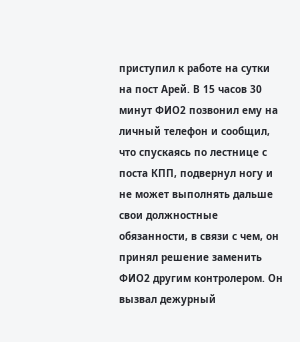приступил к работе на сутки на пост Арей. В 15 часов 30 минут ФИО2 позвонил ему на личный телефон и сообщил, что спускаясь по лестнице с поста КПП, подвернул ногу и не может выполнять дальше свои должностные обязанности, в связи с чем, он принял решение заменить ФИО2 другим контролером. Он вызвал дежурный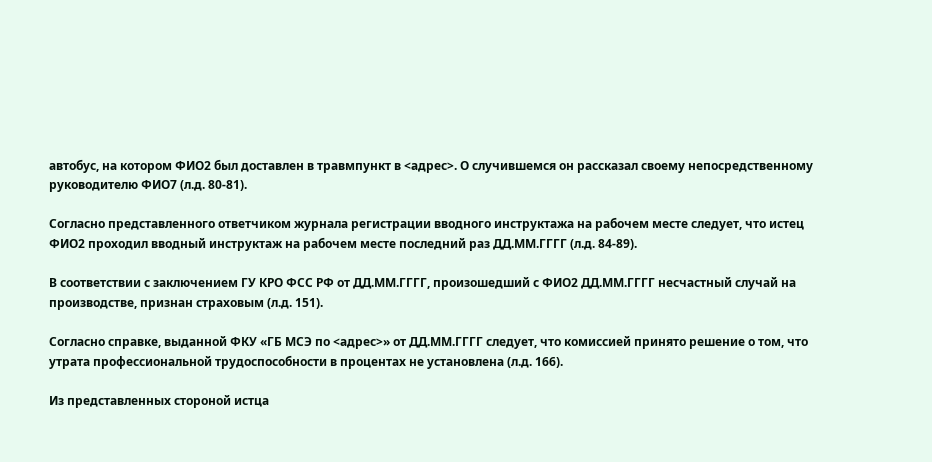автобус, на котором ФИО2 был доставлен в травмпункт в <адрес>. О случившемся он рассказал своему непосредственному руководителю ФИО7 (л.д. 80-81).

Согласно представленного ответчиком журнала регистрации вводного инструктажа на рабочем месте следует, что истец ФИО2 проходил вводный инструктаж на рабочем месте последний раз ДД.ММ.ГГГГ (л.д. 84-89).

В соответствии с заключением ГУ КРО ФСС РФ от ДД.ММ.ГГГГ, произошедший с ФИО2 ДД.ММ.ГГГГ несчастный случай на производстве, признан страховым (л.д. 151).

Согласно справке, выданной ФКУ «ГБ МСЭ по <адрес>» от ДД.ММ.ГГГГ следует, что комиссией принято решение о том, что утрата профессиональной трудоспособности в процентах не установлена (л.д. 166).

Из представленных стороной истца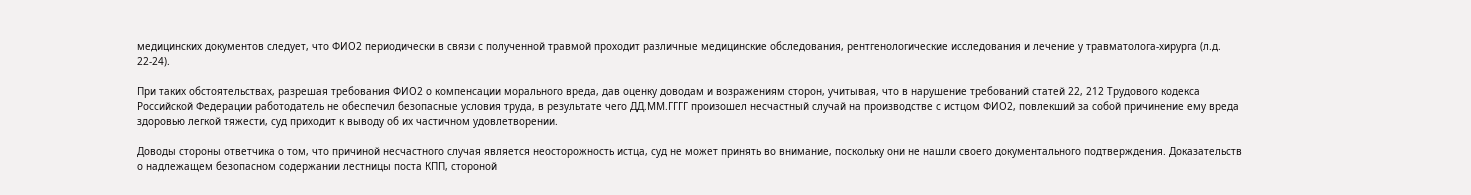медицинских документов следует, что ФИО2 периодически в связи с полученной травмой проходит различные медицинские обследования, рентгенологические исследования и лечение у травматолога-хирурга (л.д. 22-24).

При таких обстоятельствах, разрешая требования ФИО2 о компенсации морального вреда, дав оценку доводам и возражениям сторон, учитывая, что в нарушение требований статей 22, 212 Трудового кодекса Российской Федерации работодатель не обеспечил безопасные условия труда, в результате чего ДД.ММ.ГГГГ произошел несчастный случай на производстве с истцом ФИО2, повлекший за собой причинение ему вреда здоровью легкой тяжести, суд приходит к выводу об их частичном удовлетворении.

Доводы стороны ответчика о том, что причиной несчастного случая является неосторожность истца, суд не может принять во внимание, поскольку они не нашли своего документального подтверждения. Доказательств о надлежащем безопасном содержании лестницы поста КПП, стороной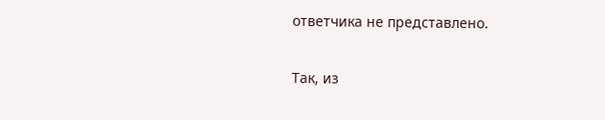ответчика не представлено.

Так, из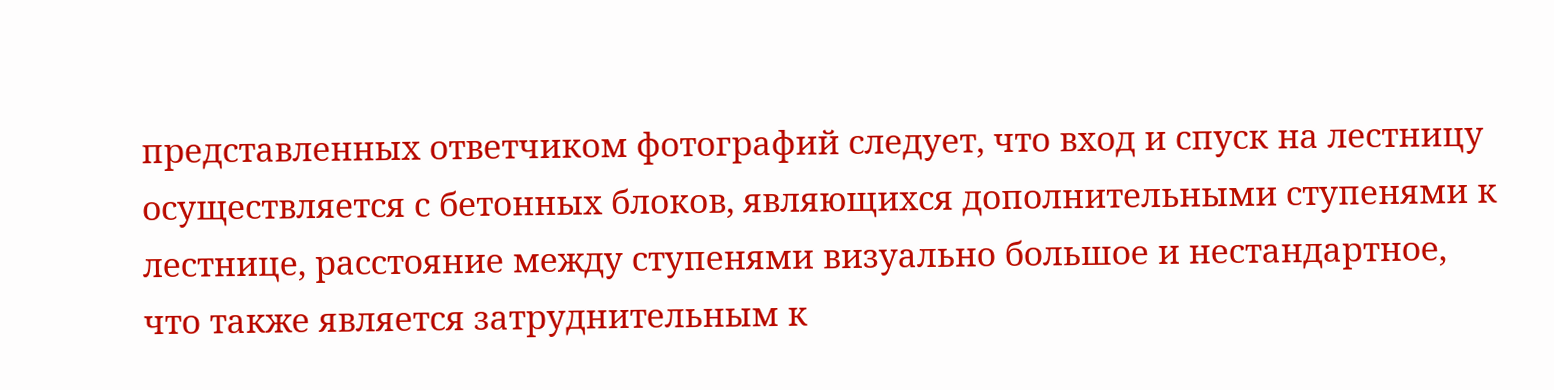представленных ответчиком фотографий следует, что вход и спуск на лестницу осуществляется с бетонных блоков, являющихся дополнительными ступенями к лестнице, расстояние между ступенями визуально большое и нестандартное, что также является затруднительным к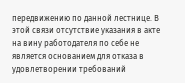передвижению по данной лестнице. В этой связи отсутствие указания в акте на вину работодателя по себе не является основанием для отказа в удовлетворении требований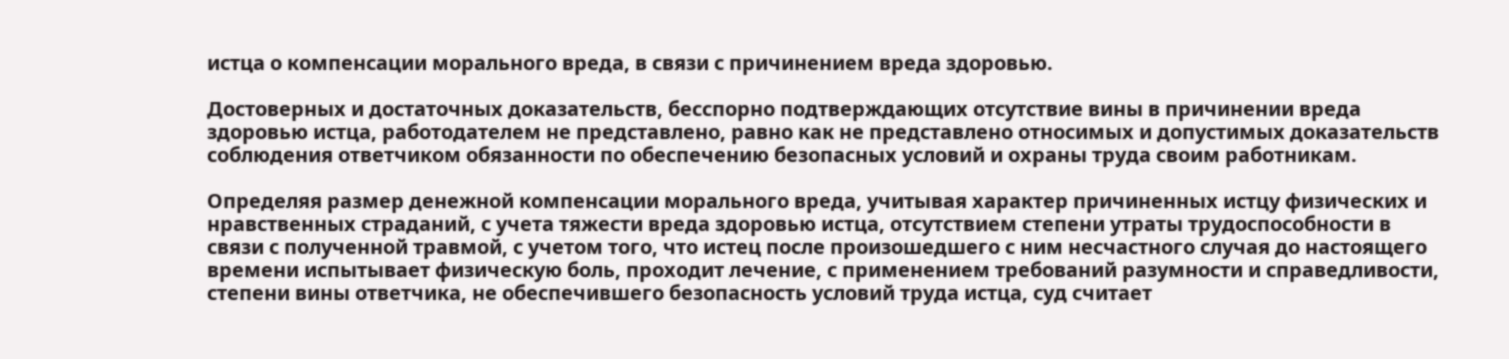истца о компенсации морального вреда, в связи с причинением вреда здоровью.

Достоверных и достаточных доказательств, бесспорно подтверждающих отсутствие вины в причинении вреда здоровью истца, работодателем не представлено, равно как не представлено относимых и допустимых доказательств соблюдения ответчиком обязанности по обеспечению безопасных условий и охраны труда своим работникам.

Определяя размер денежной компенсации морального вреда, учитывая характер причиненных истцу физических и нравственных страданий, с учета тяжести вреда здоровью истца, отсутствием степени утраты трудоспособности в связи с полученной травмой, с учетом того, что истец после произошедшего с ним несчастного случая до настоящего времени испытывает физическую боль, проходит лечение, с применением требований разумности и справедливости, степени вины ответчика, не обеспечившего безопасность условий труда истца, суд считает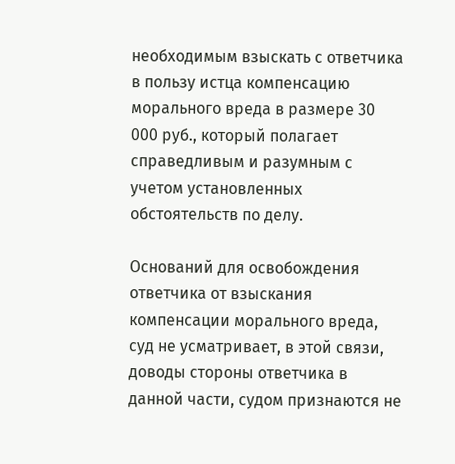необходимым взыскать с ответчика в пользу истца компенсацию морального вреда в размере 30 000 руб., который полагает справедливым и разумным с учетом установленных обстоятельств по делу.

Оснований для освобождения ответчика от взыскания компенсации морального вреда, суд не усматривает, в этой связи, доводы стороны ответчика в данной части, судом признаются не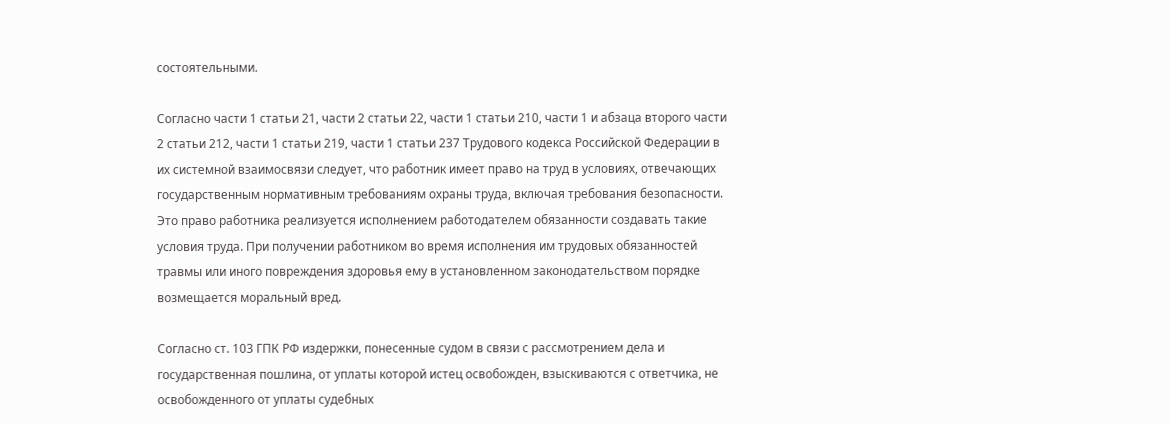состоятельными.

Согласно части 1 статьи 21, части 2 статьи 22, части 1 статьи 210, части 1 и абзаца второго части 2 статьи 212, части 1 статьи 219, части 1 статьи 237 Трудового кодекса Российской Федерации в их системной взаимосвязи следует, что работник имеет право на труд в условиях, отвечающих государственным нормативным требованиям охраны труда, включая требования безопасности. Это право работника реализуется исполнением работодателем обязанности создавать такие условия труда. При получении работником во время исполнения им трудовых обязанностей травмы или иного повреждения здоровья ему в установленном законодательством порядке возмещается моральный вред.

Согласно ст. 103 ГПК РФ издержки, понесенные судом в связи с рассмотрением дела и государственная пошлина, от уплаты которой истец освобожден, взыскиваются с ответчика, не освобожденного от уплаты судебных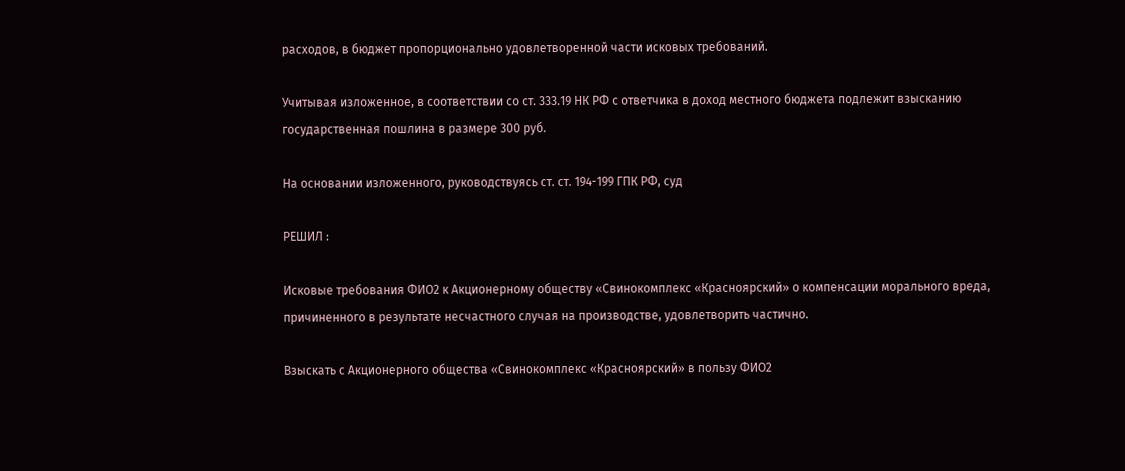расходов, в бюджет пропорционально удовлетворенной части исковых требований.

Учитывая изложенное, в соответствии со ст. 333.19 НК РФ с ответчика в доход местного бюджета подлежит взысканию государственная пошлина в размере 300 руб.

На основании изложенного, руководствуясь ст. ст. 194-199 ГПК РФ, суд

РЕШИЛ :

Исковые требования ФИО2 к Акционерному обществу «Свинокомплекс «Красноярский» о компенсации морального вреда, причиненного в результате несчастного случая на производстве, удовлетворить частично.

Взыскать с Акционерного общества «Свинокомплекс «Красноярский» в пользу ФИО2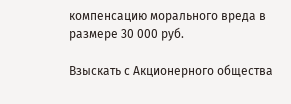компенсацию морального вреда в размере 30 000 руб.

Взыскать с Акционерного общества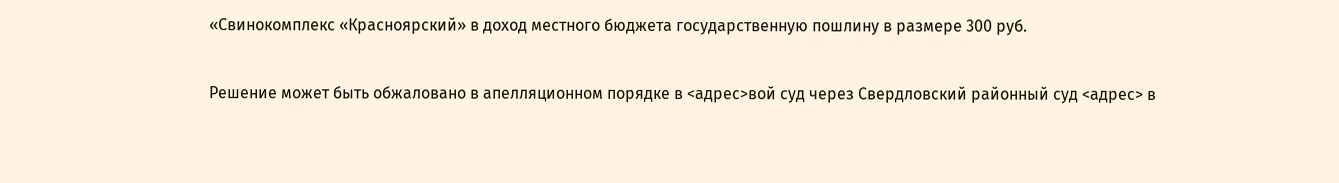«Свинокомплекс «Красноярский» в доход местного бюджета государственную пошлину в размере 300 руб.

Решение может быть обжаловано в апелляционном порядке в <адрес>вой суд через Свердловский районный суд <адрес> в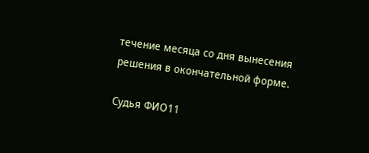течение месяца со дня вынесения решения в окончательной форме.

Судья ФИО11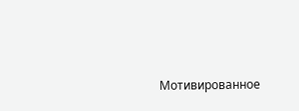Мотивированное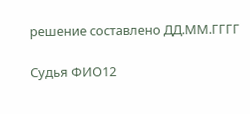решение составлено ДД.ММ.ГГГГ

Судья ФИО12